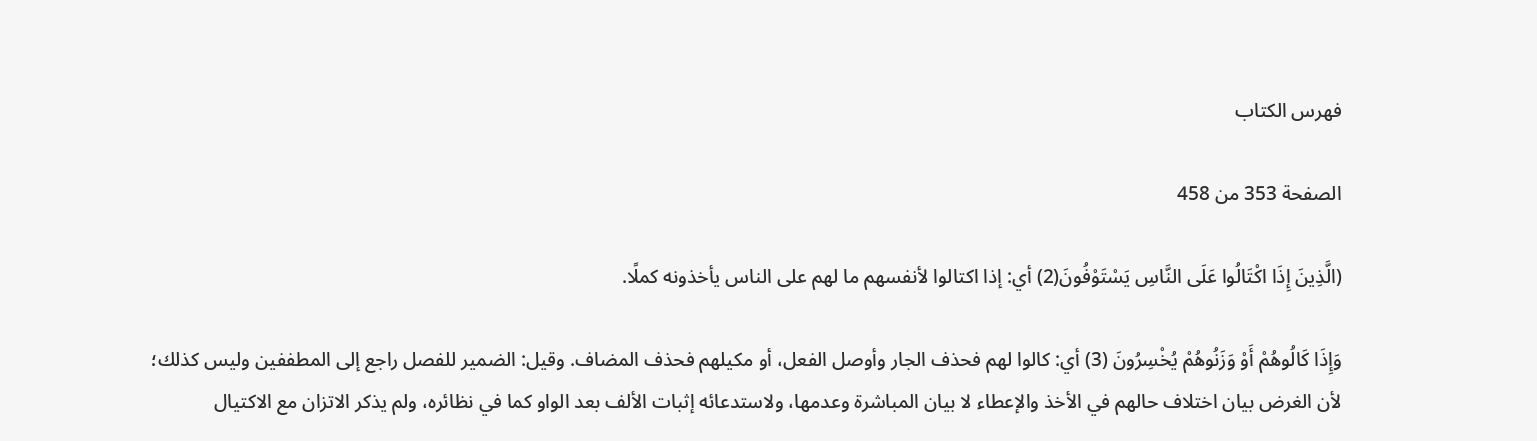فهرس الكتاب

الصفحة 353 من 458

(الَّذِينَ إِذَا اكْتَالُوا عَلَى النَّاسِ يَسْتَوْفُونَ(2) أي: إذا اكتالوا لأنفسهم ما لهم على الناس يأخذونه كملًا.

وَإِذَا كَالُوهُمْ أَوْ وَزَنُوهُمْ يُخْسِرُونَ (3) أي: كالوا لهم فحذف الجار وأوصل الفعل، أو مكيلهم فحذف المضاف. وقيل: الضمير للفصل راجع إلى المطففين وليس كذلك؛ لأن الغرض بيان اختلاف حالهم في الأخذ والإعطاء لا بيان المباشرة وعدمها، ولاستدعائه إثبات الألف بعد الواو كما في نظائره، ولم يذكر الاتزان مع الاكتيال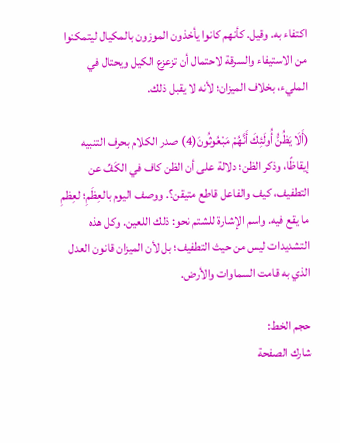اكتفاء به. وقيل. كأنهم كانوا يأخذون الموزون بالمكيال ليتمكنوا من الاستيفاء والسرقة لاحتمال أن تزعزع الكيل ويحتال في المليء، بخلاف الميزان؛ لأنه لا يقبل ذلك.

(أَلَا يَظُنُّ أُولَئِكَ أَنَّهُمْ مَبْعُوثُونَ(4) صدر الكلام بحرف التنبيه إيقاظًا، وذكر الظن؛ دلالة على أن الظن كاف في الكَفِّ عن التطفيف، كيف والفاعل قاطع متيقن؟. ووصف اليوم بالعِظَمِ؛ لعِظمِ ما يقع فيه. واسم الإشارة للشتم نحو: ذلك اللعين. وكل هذه التشديدات ليس من حيث التطفيف؛ بل لأن الميزان قانون العدل الذي به قامت السماوات والأرض.

حجم الخط:
شارك الصفحة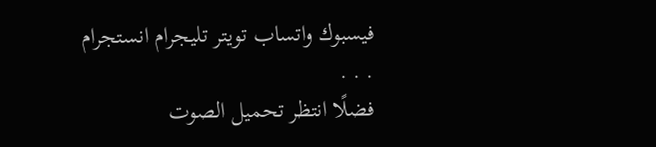فيسبوك واتساب تويتر تليجرام انستجرام
. . .
فضلًا انتظر تحميل الصوت